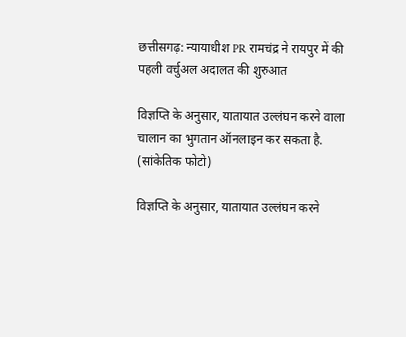छत्तीसगढ़: न्यायाधीश PR रामचंद्र ने रायपुर में की पहली वर्चुअल अदालत की शुरुआत

विज्ञप्ति के अनुसार, यातायात उल्लंघन करने वाला चालान का भुगतान ऑनलाइन कर सकता है. (सांकेतिक फोटो)

विज्ञप्ति के अनुसार, यातायात उल्लंघन करने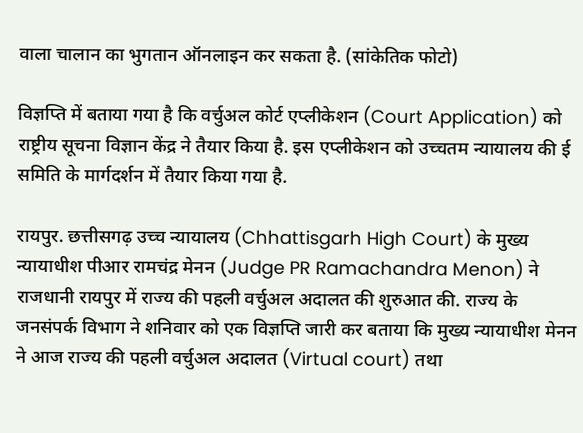वाला चालान का भुगतान ऑनलाइन कर सकता है. (सांकेतिक फोटो)

विज्ञप्ति में बताया गया है कि वर्चुअल कोर्ट एप्लीकेशन (Court Application) को राष्ट्रीय सूचना विज्ञान केंद्र ने तैयार किया है. इस एप्लीकेशन को उच्चतम न्यायालय की ई समिति के मार्गदर्शन में तैयार किया गया है.

रायपुर. छत्तीसगढ़ उच्च न्यायालय (Chhattisgarh High Court) के मुख्य न्यायाधीश पीआर रामचंद्र मेनन (Judge PR Ramachandra Menon) ने राजधानी रायपुर में राज्य की पहली वर्चुअल अदालत की शुरुआत की. राज्य के जनसंपर्क विभाग ने शनिवार को एक विज्ञप्ति जारी कर बताया कि मुख्य न्यायाधीश मेनन ने आज राज्य की पहली वर्चुअल अदालत (Virtual court) तथा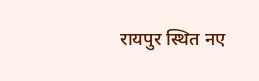रायपुर स्थित नए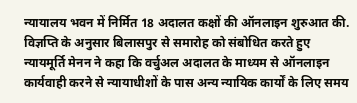न्यायालय भवन में निर्मित 18 अदालत कक्षों की ऑनलाइन शुरुआत की. विज्ञप्ति के अनुसार बिलासपुर से समारोह को संबोधित करते हुए न्यायमूर्ति मेनन ने कहा कि वर्चुअल अदालत के माध्यम से ऑनलाइन कार्यवाही करने से न्यायाधीशों के पास अन्य न्यायिक कार्यों के लिए समय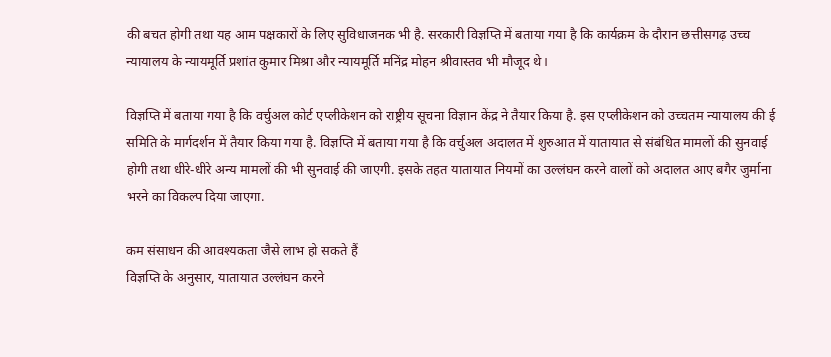की बचत होगी तथा यह आम पक्षकारों के लिए सुविधाजनक भी है. सरकारी विज्ञप्ति में बताया गया है कि कार्यक्रम के दौरान छत्तीसगढ़ उच्च न्यायालय के न्यायमूर्ति प्रशांत कुमार मिश्रा और न्यायमूर्ति मनिंद्र मोहन श्रीवास्तव भी मौजूद थे।

विज्ञप्ति में बताया गया है कि वर्चुअल कोर्ट एप्लीकेशन को राष्ट्रीय सूचना विज्ञान केंद्र ने तैयार किया है. इस एप्लीकेशन को उच्चतम न्यायालय की ई समिति के मार्गदर्शन में तैयार किया गया है. विज्ञप्ति में बताया गया है कि वर्चुअल अदालत में शुरुआत में यातायात से संबंधित मामलों की सुनवाई होगी तथा धीरे-धीरे अन्य मामलों की भी सुनवाई की जाएगी. इसके तहत यातायात नियमों का उल्लंघन करने वालों को अदालत आए बगैर जुर्माना भरने का विकल्प दिया जाएगा.

कम संसाधन की आवश्यकता जैसे लाभ हो सकते हैं
विज्ञप्ति के अनुसार, यातायात उल्लंघन करने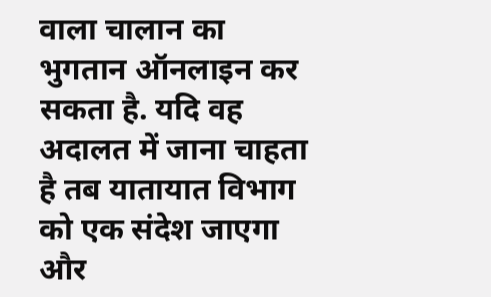वाला चालान का भुगतान ऑनलाइन कर सकता है. यदि वह अदालत में जाना चाहता है तब यातायात विभाग को एक संदेश जाएगा और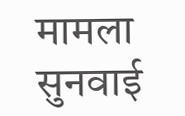मामला सुनवाई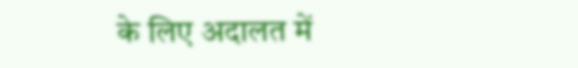के लिए अदालत में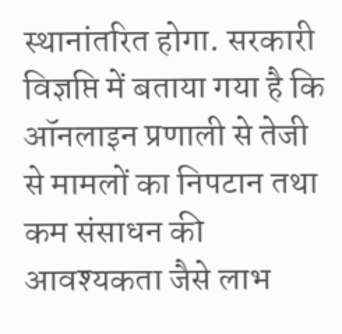स्थानांतरित होगा. सरकारी विज्ञप्ति में बताया गया है कि ऑनलाइन प्रणाली से तेजी से मामलों का निपटान तथा कम संसाधन की आवश्यकता जैसे लाभ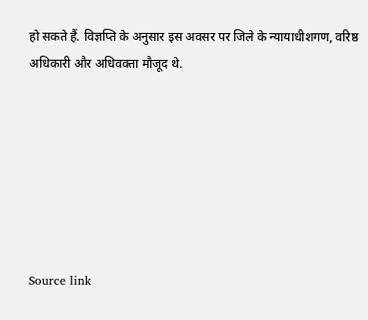हो सकते हैं. विज्ञप्ति के अनुसार इस अवसर पर जिले के न्यायाधीशगण, वरिष्ठ अधिकारी और अधिवक्ता मौजूद थे.







Source link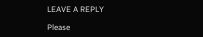LEAVE A REPLY

Please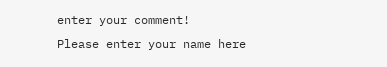enter your comment!
Please enter your name here